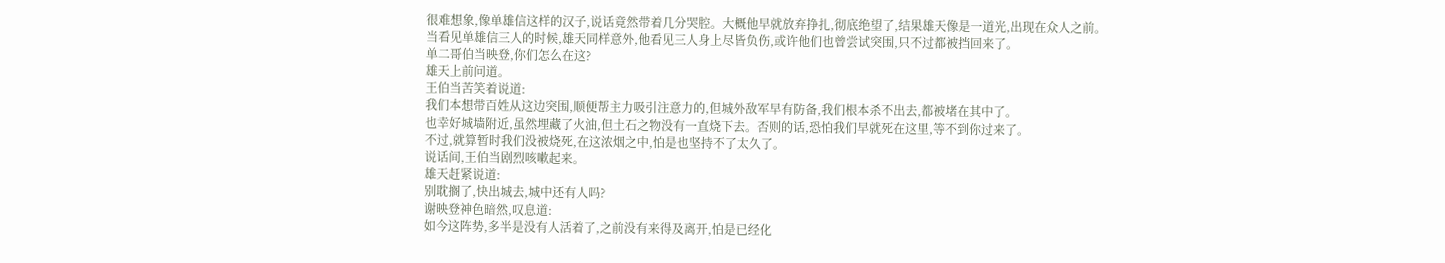很难想象,像单雄信这样的汉子,说话竟然带着几分哭腔。大概他早就放弃挣扎,彻底绝望了,结果雄天像是一道光,出现在众人之前。
当看见单雄信三人的时候,雄天同样意外,他看见三人身上尽皆负伤,或许他们也曾尝试突围,只不过都被挡回来了。
单二哥伯当映登,你们怎么在这?
雄天上前问道。
王伯当苦笑着说道:
我们本想带百姓从这边突围,顺便帮主力吸引注意力的,但城外敌军早有防备,我们根本杀不出去,都被堵在其中了。
也幸好城墙附近,虽然埋藏了火油,但土石之物没有一直烧下去。否则的话,恐怕我们早就死在这里,等不到你过来了。
不过,就算暂时我们没被烧死,在这浓烟之中,怕是也坚持不了太久了。
说话间,王伯当剧烈咳嗽起来。
雄天赶紧说道:
别耽搁了,快出城去,城中还有人吗?
谢映登神色暗然,叹息道:
如今这阵势,多半是没有人活着了,之前没有来得及离开,怕是已经化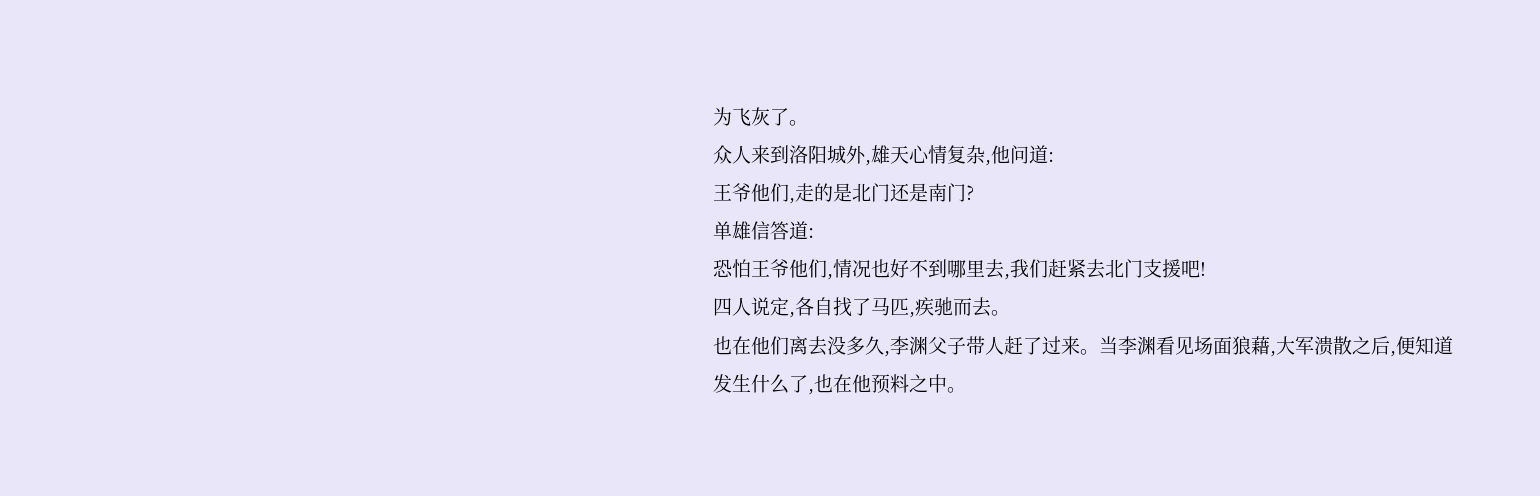为飞灰了。
众人来到洛阳城外,雄天心情复杂,他问道:
王爷他们,走的是北门还是南门?
单雄信答道:
恐怕王爷他们,情况也好不到哪里去,我们赶紧去北门支援吧!
四人说定,各自找了马匹,疾驰而去。
也在他们离去没多久,李渊父子带人赶了过来。当李渊看见场面狼藉,大军溃散之后,便知道发生什么了,也在他预料之中。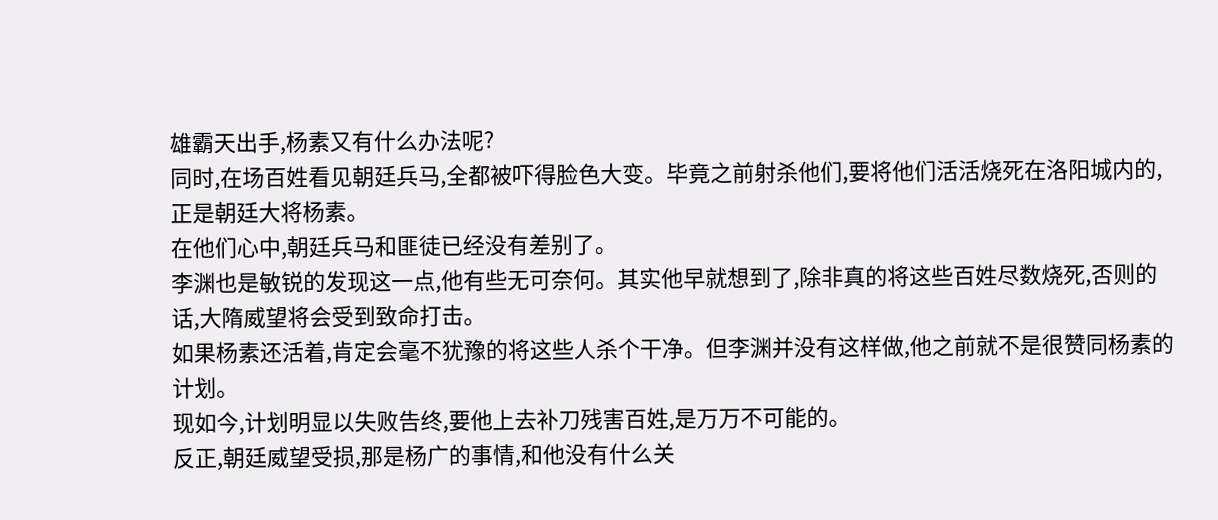雄霸天出手,杨素又有什么办法呢?
同时,在场百姓看见朝廷兵马,全都被吓得脸色大变。毕竟之前射杀他们,要将他们活活烧死在洛阳城内的,正是朝廷大将杨素。
在他们心中,朝廷兵马和匪徒已经没有差别了。
李渊也是敏锐的发现这一点,他有些无可奈何。其实他早就想到了,除非真的将这些百姓尽数烧死,否则的话,大隋威望将会受到致命打击。
如果杨素还活着,肯定会毫不犹豫的将这些人杀个干净。但李渊并没有这样做,他之前就不是很赞同杨素的计划。
现如今,计划明显以失败告终,要他上去补刀残害百姓,是万万不可能的。
反正,朝廷威望受损,那是杨广的事情,和他没有什么关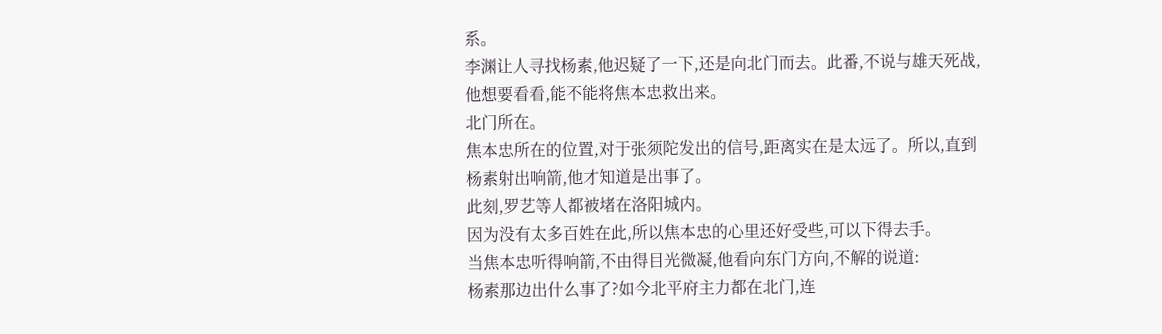系。
李渊让人寻找杨素,他迟疑了一下,还是向北门而去。此番,不说与雄天死战,他想要看看,能不能将焦本忠救出来。
北门所在。
焦本忠所在的位置,对于张须陀发出的信号,距离实在是太远了。所以,直到杨素射出响箭,他才知道是出事了。
此刻,罗艺等人都被堵在洛阳城内。
因为没有太多百姓在此,所以焦本忠的心里还好受些,可以下得去手。
当焦本忠听得响箭,不由得目光微凝,他看向东门方向,不解的说道:
杨素那边出什么事了?如今北平府主力都在北门,连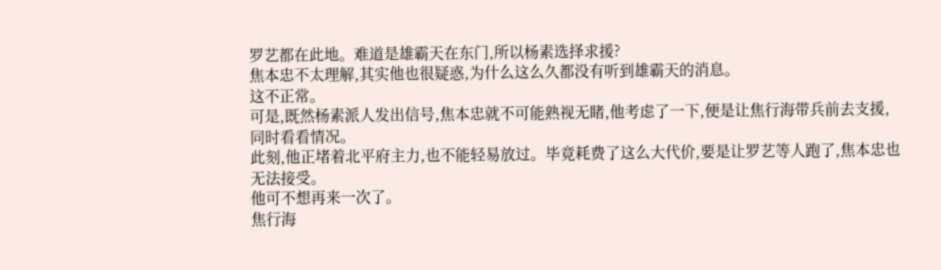罗艺都在此地。难道是雄霸天在东门,所以杨素选择求援?
焦本忠不太理解,其实他也很疑惑,为什么这么久都没有听到雄霸天的消息。
这不正常。
可是,既然杨素派人发出信号,焦本忠就不可能熟视无睹,他考虑了一下,便是让焦行海带兵前去支援,同时看看情况。
此刻,他正堵着北平府主力,也不能轻易放过。毕竟耗费了这么大代价,要是让罗艺等人跑了,焦本忠也无法接受。
他可不想再来一次了。
焦行海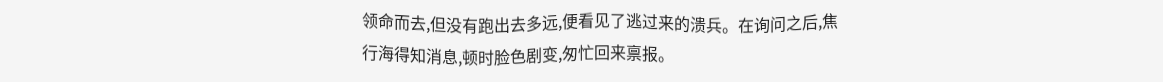领命而去,但没有跑出去多远,便看见了逃过来的溃兵。在询问之后,焦行海得知消息,顿时脸色剧变,匆忙回来禀报。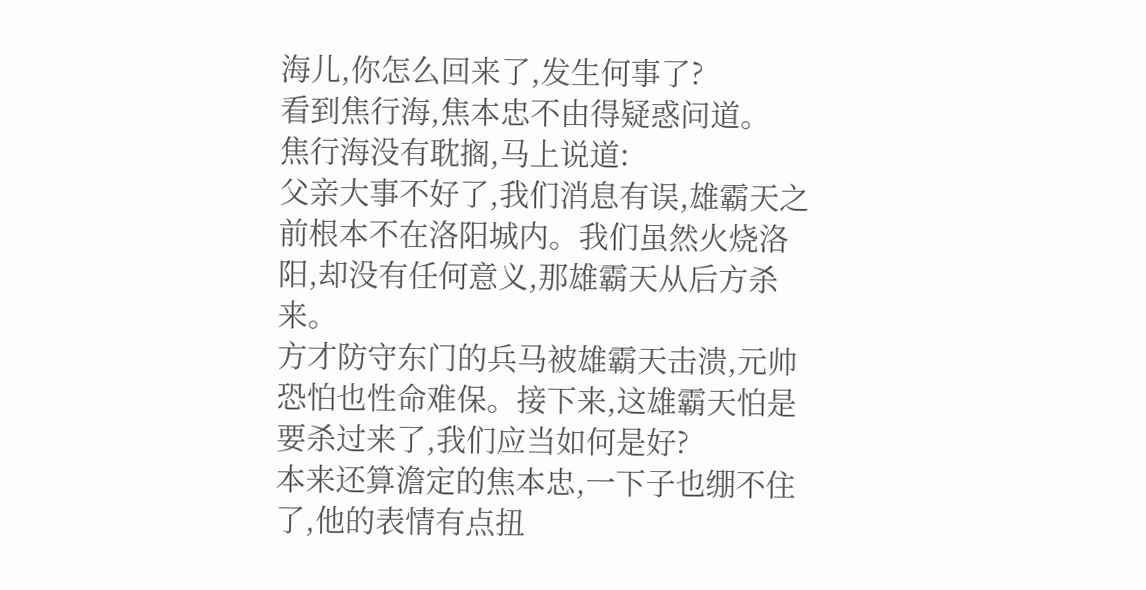海儿,你怎么回来了,发生何事了?
看到焦行海,焦本忠不由得疑惑问道。
焦行海没有耽搁,马上说道:
父亲大事不好了,我们消息有误,雄霸天之前根本不在洛阳城内。我们虽然火烧洛阳,却没有任何意义,那雄霸天从后方杀来。
方才防守东门的兵马被雄霸天击溃,元帅恐怕也性命难保。接下来,这雄霸天怕是要杀过来了,我们应当如何是好?
本来还算澹定的焦本忠,一下子也绷不住了,他的表情有点扭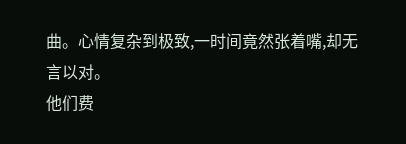曲。心情复杂到极致,一时间竟然张着嘴,却无言以对。
他们费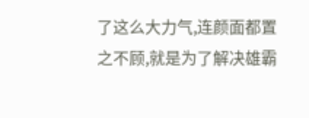了这么大力气,连颜面都置之不顾,就是为了解决雄霸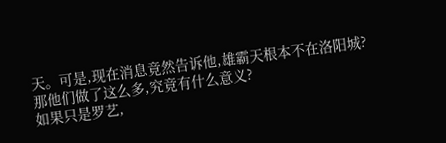天。可是,现在消息竟然告诉他,雄霸天根本不在洛阳城?
那他们做了这么多,究竟有什么意义?
如果只是罗艺,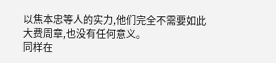以焦本忠等人的实力,他们完全不需要如此大费周章,也没有任何意义。
同样在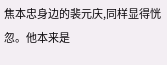焦本忠身边的裴元庆,同样显得恍忽。他本来是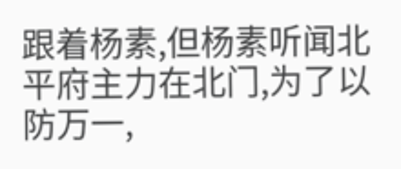跟着杨素,但杨素听闻北平府主力在北门,为了以防万一,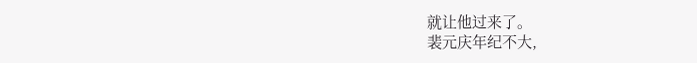就让他过来了。
裴元庆年纪不大,